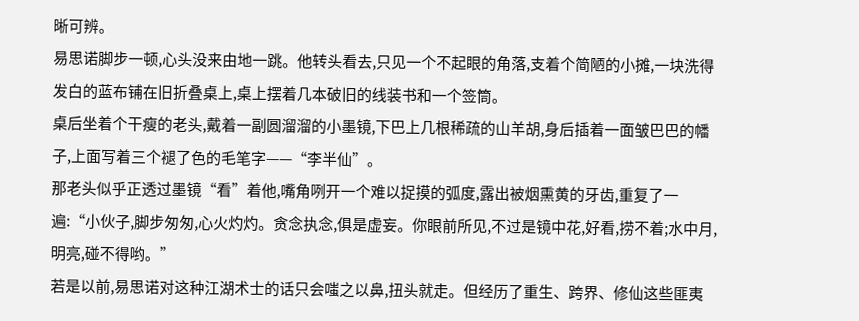晰可辨。
易思诺脚步一顿,心头没来由地一跳。他转头看去,只见一个不起眼的角落,支着个简陋的小摊,一块洗得发白的蓝布铺在旧折叠桌上,桌上摆着几本破旧的线装书和一个签筒。
桌后坐着个干瘦的老头,戴着一副圆溜溜的小墨镜,下巴上几根稀疏的山羊胡,身后插着一面皱巴巴的幡子,上面写着三个褪了色的毛笔字——“李半仙”。
那老头似乎正透过墨镜“看”着他,嘴角咧开一个难以捉摸的弧度,露出被烟熏黄的牙齿,重复了一遍:“小伙子,脚步匆匆,心火灼灼。贪念执念,俱是虚妄。你眼前所见,不过是镜中花,好看,捞不着;水中月,明亮,碰不得哟。”
若是以前,易思诺对这种江湖术士的话只会嗤之以鼻,扭头就走。但经历了重生、跨界、修仙这些匪夷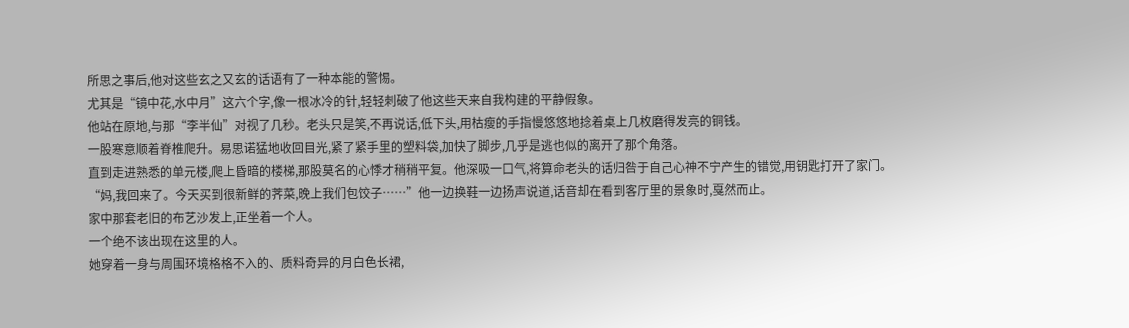所思之事后,他对这些玄之又玄的话语有了一种本能的警惕。
尤其是“镜中花,水中月”这六个字,像一根冰冷的针,轻轻刺破了他这些天来自我构建的平静假象。
他站在原地,与那“李半仙”对视了几秒。老头只是笑,不再说话,低下头,用枯瘦的手指慢悠悠地捻着桌上几枚磨得发亮的铜钱。
一股寒意顺着脊椎爬升。易思诺猛地收回目光,紧了紧手里的塑料袋,加快了脚步,几乎是逃也似的离开了那个角落。
直到走进熟悉的单元楼,爬上昏暗的楼梯,那股莫名的心悸才稍稍平复。他深吸一口气,将算命老头的话归咎于自己心神不宁产生的错觉,用钥匙打开了家门。
“妈,我回来了。今天买到很新鲜的荠菜,晚上我们包饺子……”他一边换鞋一边扬声说道,话音却在看到客厅里的景象时,戛然而止。
家中那套老旧的布艺沙发上,正坐着一个人。
一个绝不该出现在这里的人。
她穿着一身与周围环境格格不入的、质料奇异的月白色长裙,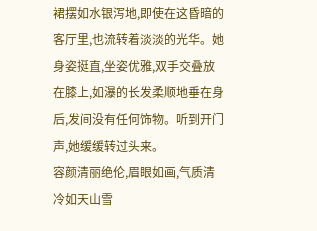裙摆如水银泻地,即使在这昏暗的客厅里,也流转着淡淡的光华。她身姿挺直,坐姿优雅,双手交叠放在膝上,如瀑的长发柔顺地垂在身后,发间没有任何饰物。听到开门声,她缓缓转过头来。
容颜清丽绝伦,眉眼如画,气质清冷如天山雪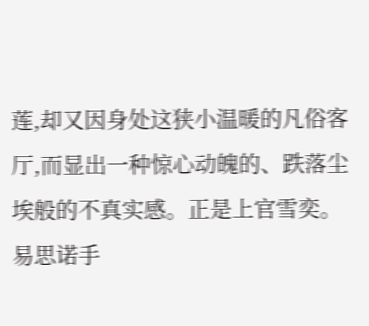莲,却又因身处这狭小温暖的凡俗客厅,而显出一种惊心动魄的、跌落尘埃般的不真实感。正是上官雪奕。
易思诺手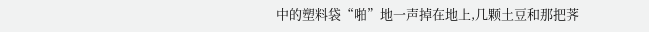中的塑料袋“啪”地一声掉在地上,几颗土豆和那把荠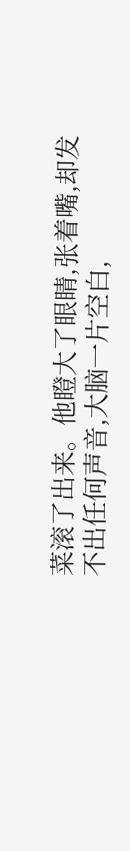菜滚了出来。他瞪大了眼睛,张着嘴,却发不出任何声音,大脑一片空白,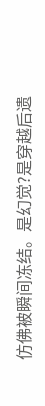仿佛被瞬间冻结。是幻觉?是穿越后遗